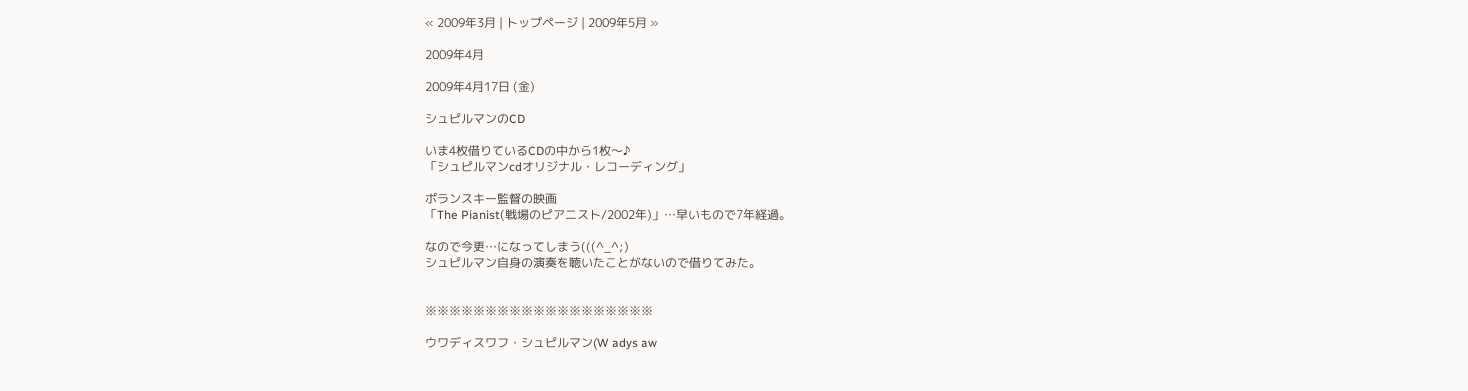« 2009年3月 | トップページ | 2009年5月 »

2009年4月

2009年4月17日 (金)

シュピルマンのCD

いま4枚借りているCDの中から1枚〜♪
「シュピルマンcdオリジナル・レコーディング」

ポランスキー監督の映画
「The Pianist(戦場のピアニスト/2002年)」…早いもので7年経過。

なので今更…になってしまう(((^_^;)
シュピルマン自身の演奏を聴いたことがないので借りてみた。


※※※※※※※※※※※※※※※※※※※

ウワディスワフ・シュピルマン(W adys aw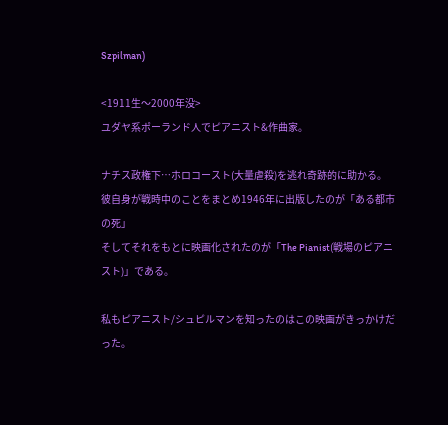Szpilman)

<1911生〜2000年没>
ユダヤ系ポーランド人でピアニスト&作曲家。

ナチス政権下…ホロコースト(大量虐殺)を逃れ奇跡的に助かる。
彼自身が戦時中のことをまとめ1946年に出版したのが「ある都市の死」
そしてそれをもとに映画化されたのが「The Pianist(戦場のピアニスト)」である。

私もピアニスト/シュピルマンを知ったのはこの映画がきっかけだった。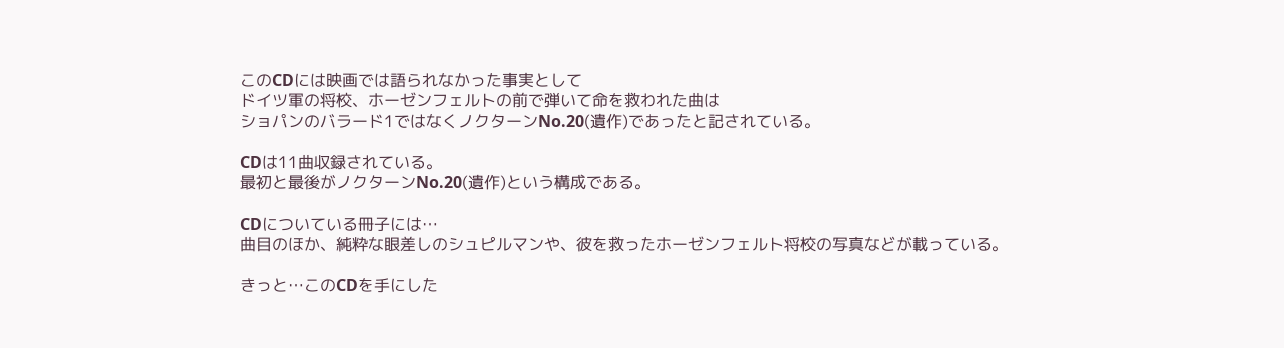このCDには映画では語られなかった事実として
ドイツ軍の将校、ホーゼンフェルトの前で弾いて命を救われた曲は
ショパンのバラード1ではなくノクターンNo.20(遺作)であったと記されている。

CDは11曲収録されている。
最初と最後がノクターンNo.20(遺作)という構成である。

CDについている冊子には…
曲目のほか、純粋な眼差しのシュピルマンや、彼を救ったホーゼンフェルト将校の写真などが載っている。

きっと…このCDを手にした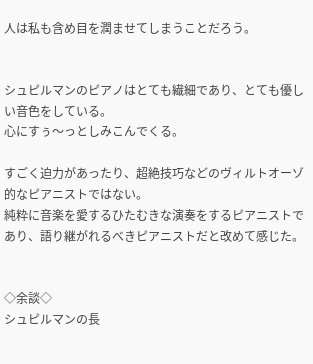人は私も含め目を潤ませてしまうことだろう。


シュピルマンのピアノはとても繊細であり、とても優しい音色をしている。
心にすぅ〜っとしみこんでくる。

すごく迫力があったり、超絶技巧などのヴィルトオーゾ的なピアニストではない。
純粋に音楽を愛するひたむきな演奏をするピアニストであり、語り継がれるべきピアニストだと改めて感じた。


◇余談◇
シュピルマンの長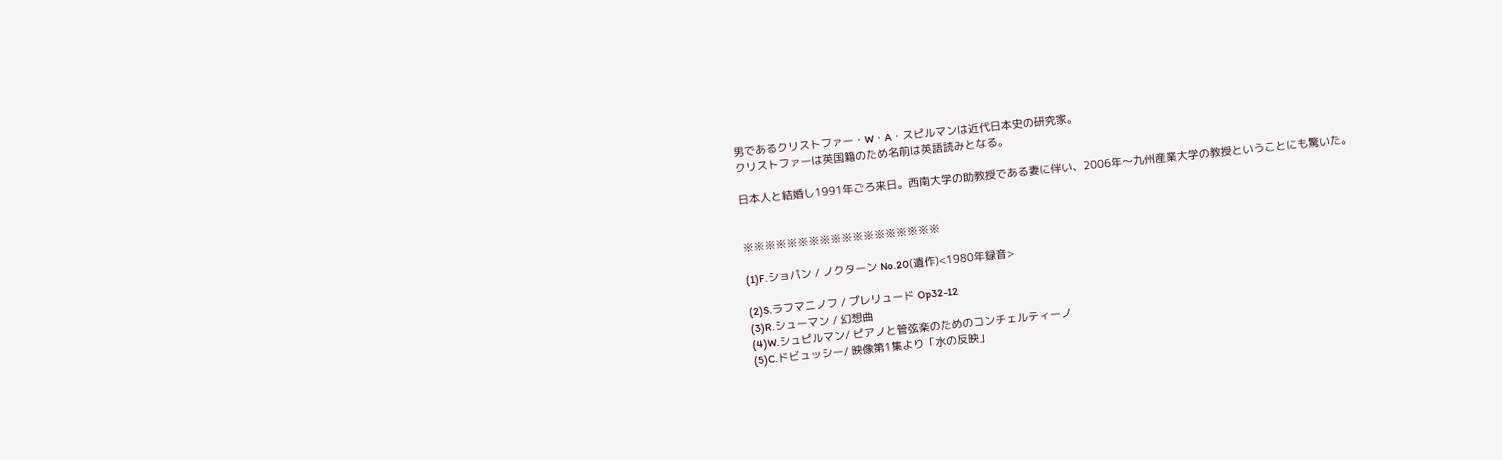男であるクリストファー・W・A・スピルマンは近代日本史の研究家。
クリストファーは英国籍のため名前は英語読みとなる。

日本人と結婚し1991年ごろ来日。西南大学の助教授である妻に伴い、2006年〜九州産業大学の教授ということにも驚いた。


※※※※※※※※※※※※※※※※※※

(1)F.ショパン / ノクターン No.20(遺作)<1980年録音>

(2)S.ラフマニノフ / プレリュード Op32-12
(3)R.シューマン / 幻想曲
(4)W.シュピルマン/ ピアノと管弦楽のためのコンチェルティーノ
(5)C.ドビュッシー/ 映像第1集より「水の反映」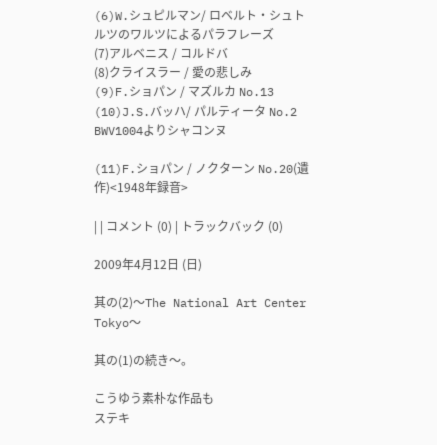(6)W.シュピルマン/ ロベルト・シュトルツのワルツによるパラフレーズ
(7)アルベニス / コルドバ
(8)クライスラー / 愛の悲しみ
(9)F.ショパン / マズルカ No.13
(10)J.S.バッハ/ パルティータ No.2 BWV1004よりシャコンヌ

(11)F.ショパン / ノクターン No.20(遺作)<1948年録音>

| | コメント (0) | トラックバック (0)

2009年4月12日 (日)

其の(2)〜The National Art Center Tokyo〜

其の(1)の続き〜。

こうゆう素朴な作品も
ステキ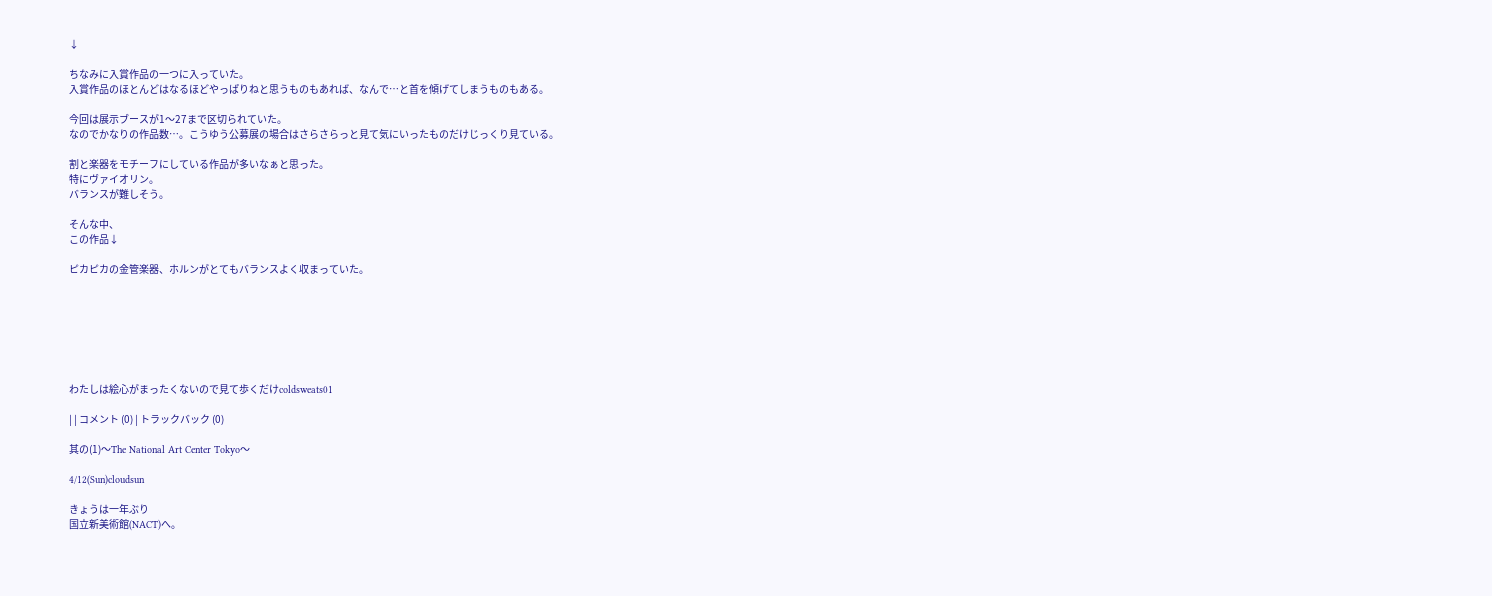↓

ちなみに入賞作品の一つに入っていた。
入賞作品のほとんどはなるほどやっぱりねと思うものもあれば、なんで…と首を傾げてしまうものもある。

今回は展示ブースが1〜27まで区切られていた。
なのでかなりの作品数…。こうゆう公募展の場合はさらさらっと見て気にいったものだけじっくり見ている。

割と楽器をモチーフにしている作品が多いなぁと思った。
特にヴァイオリン。
バランスが難しそう。

そんな中、
この作品↓

ピカピカの金管楽器、ホルンがとてもバランスよく収まっていた。







わたしは絵心がまったくないので見て歩くだけcoldsweats01

| | コメント (0) | トラックバック (0)

其の(1)〜The National Art Center Tokyo〜

4/12(Sun)cloudsun

きょうは一年ぶり
国立新美術館(NACT)へ。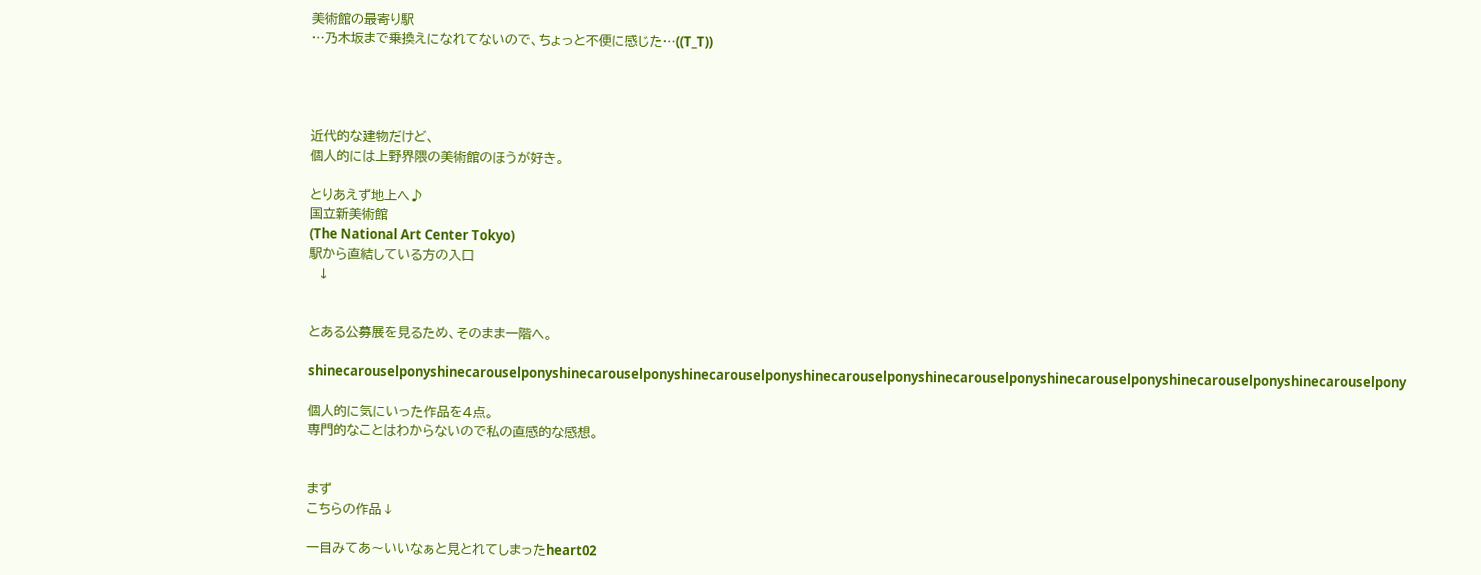美術館の最寄り駅
…乃木坂まで乗換えになれてないので、ちょっと不便に感じた…((T_T))




近代的な建物だけど、
個人的には上野界隈の美術館のほうが好き。

とりあえず地上へ♪
国立新美術館
(The National Art Center Tokyo)
駅から直結している方の入口
   ↓


とある公募展を見るため、そのまま一階へ。

shinecarouselponyshinecarouselponyshinecarouselponyshinecarouselponyshinecarouselponyshinecarouselponyshinecarouselponyshinecarouselponyshinecarouselpony

個人的に気にいった作品を4点。
専門的なことはわからないので私の直感的な感想。


まず
こちらの作品↓

一目みてあ〜いいなぁと見とれてしまったheart02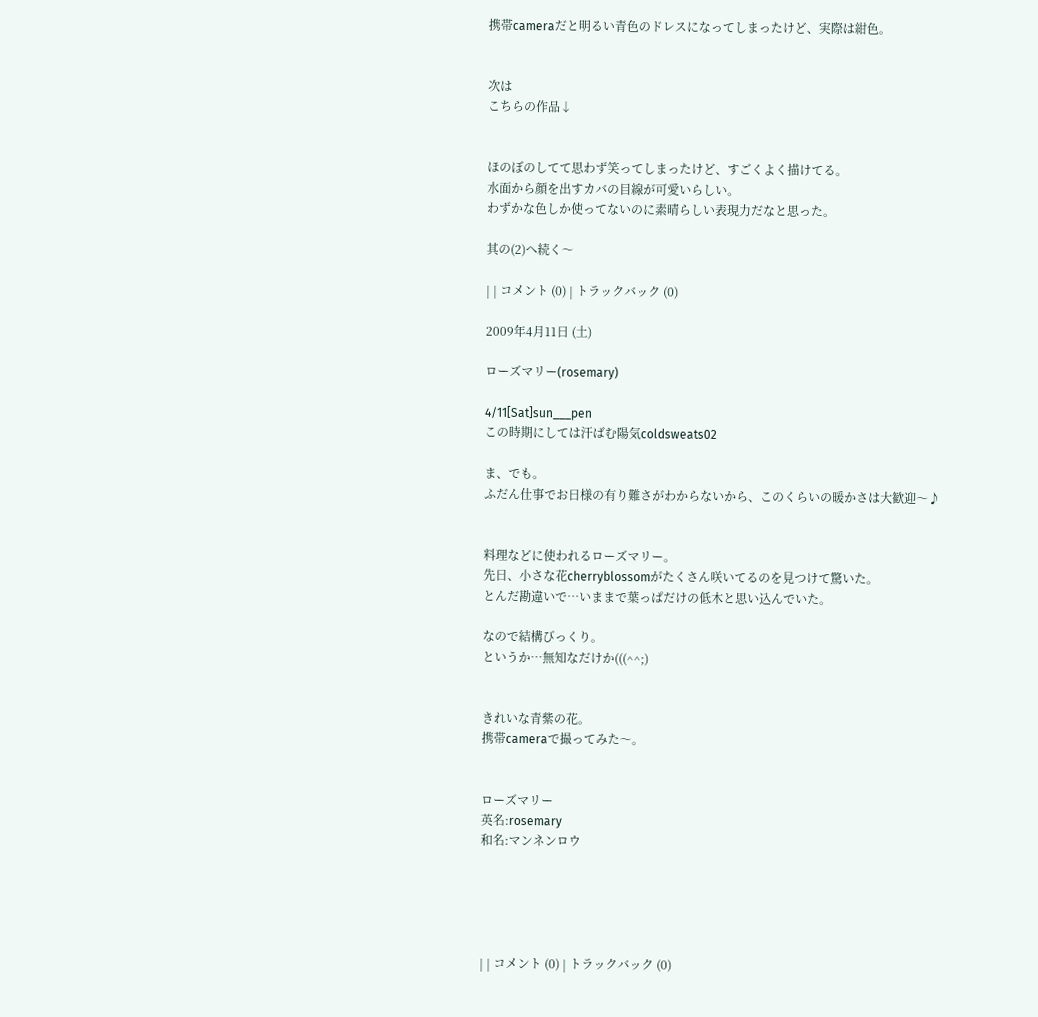携帯cameraだと明るい青色のドレスになってしまったけど、実際は紺色。


次は
こちらの作品↓


ほのぼのしてて思わず笑ってしまったけど、すごくよく描けてる。
水面から顔を出すカバの目線が可愛いらしい。
わずかな色しか使ってないのに素晴らしい表現力だなと思った。

其の(2)へ続く〜

| | コメント (0) | トラックバック (0)

2009年4月11日 (土)

ローズマリー(rosemary)

4/11[Sat]sun___pen
この時期にしては汗ばむ陽気coldsweats02

ま、でも。
ふだん仕事でお日様の有り難さがわからないから、このくらいの暖かさは大歓迎〜♪


料理などに使われるローズマリー。
先日、小さな花cherryblossomがたくさん咲いてるのを見つけて驚いた。
とんだ勘違いで…いままで葉っぱだけの低木と思い込んでいた。

なので結構びっくり。
というか…無知なだけか(((^^;)


きれいな青紫の花。
携帯cameraで撮ってみた〜。


ローズマリー
英名:rosemary
和名:マンネンロウ





| | コメント (0) | トラックバック (0)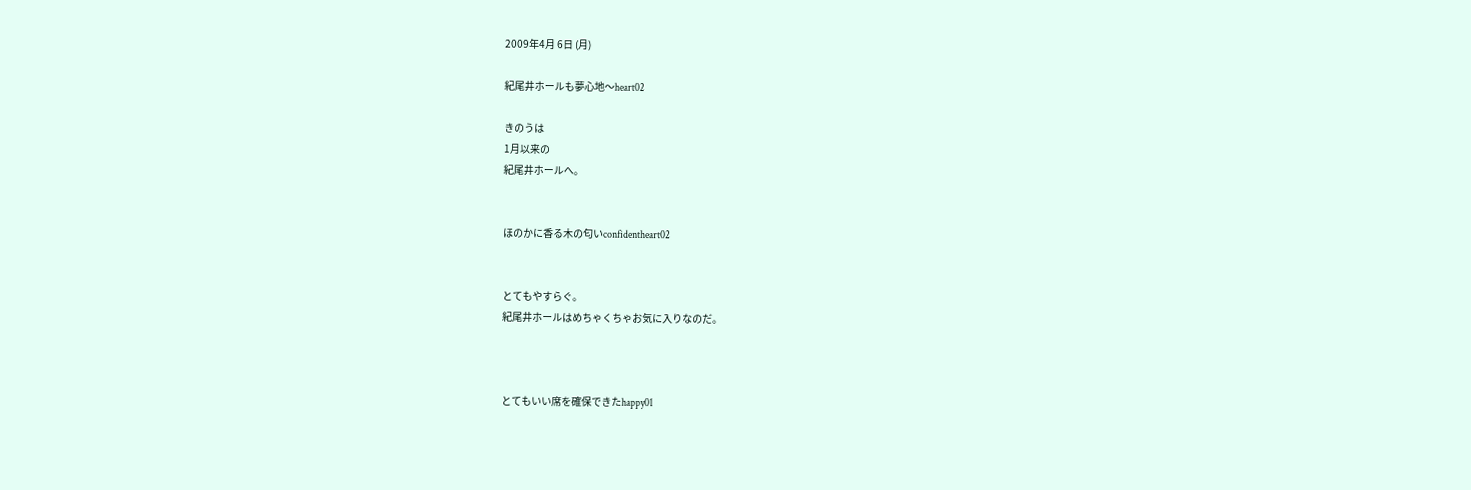2009年4月 6日 (月)

紀尾井ホールも夢心地〜heart02

きのうは
1月以来の
紀尾井ホールへ。


ほのかに香る木の匂いconfidentheart02


とてもやすらぐ。
紀尾井ホールはめちゃくちゃお気に入りなのだ。



とてもいい席を確保できたhappy01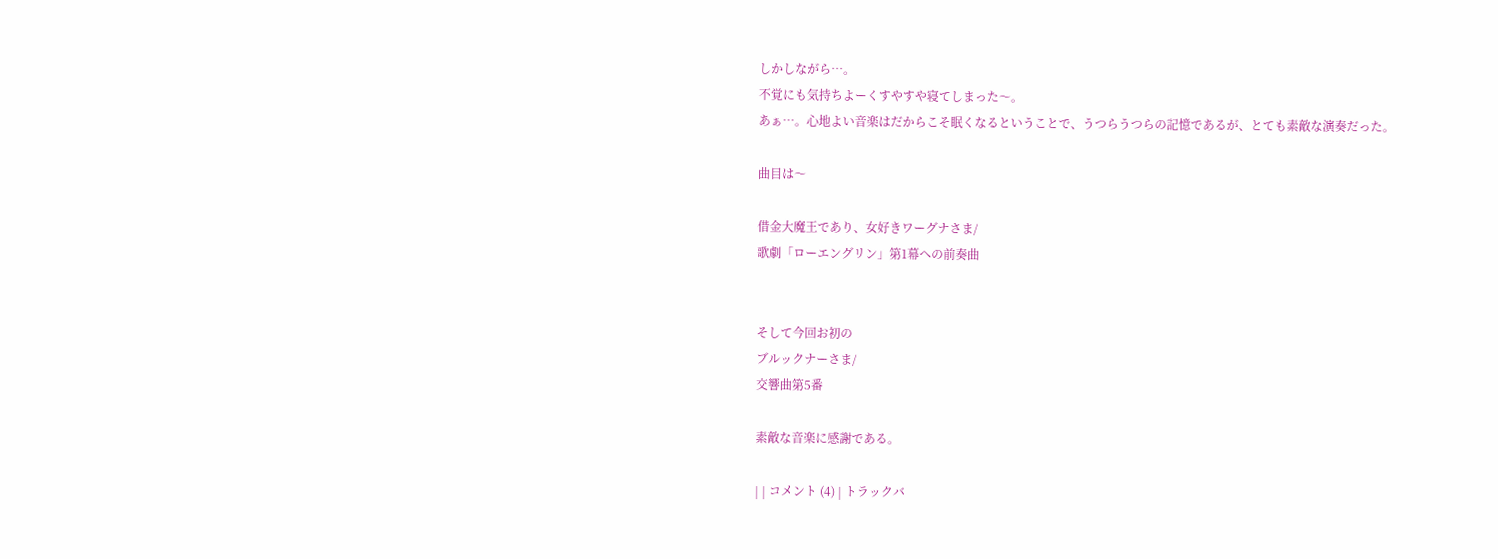しかしながら…。
不覚にも気持ちよーくすやすや寝てしまった〜。
あぁ…。心地よい音楽はだからこそ眠くなるということで、うつらうつらの記憶であるが、とても素敵な演奏だった。

曲目は〜

借金大魔王であり、女好きワーグナさま/
歌劇「ローエングリン」第1幕への前奏曲


そして今回お初の
ブルックナーさま/
交響曲第5番

素敵な音楽に感謝である。

| | コメント (4) | トラックバ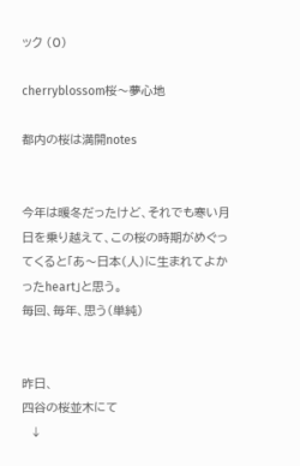ック (0)

cherryblossom桜〜夢心地

都内の桜は満開notes


今年は暖冬だったけど、それでも寒い月日を乗り越えて、この桜の時期がめぐってくると「あ〜日本(人)に生まれてよかったheart」と思う。
毎回、毎年、思う(単純)


昨日、
四谷の桜並木にて
  ↓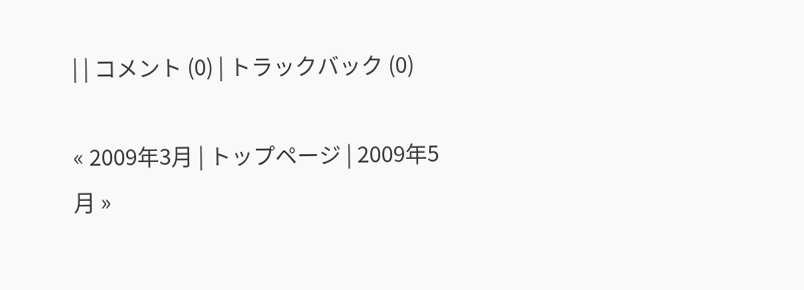| | コメント (0) | トラックバック (0)

« 2009年3月 | トップページ | 2009年5月 »